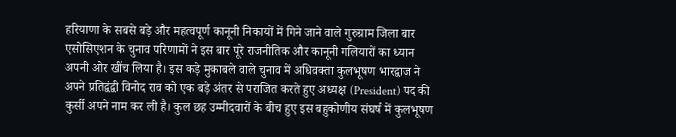हरियाणा के सबसे बड़े और महत्वपूर्ण कानूनी निकायों में गिने जाने वाले गुरुग्राम जिला बार एसोसिएशन के चुनाव परिणामों ने इस बार पूरे राजनीतिक और कानूनी गलियारों का ध्यान अपनी ओर खींच लिया है। इस कड़े मुकाबले वाले चुनाव में अधिवक्ता कुलभूषण भारद्वाज ने अपने प्रतिद्वंद्वी विनोद राव को एक बड़े अंतर से पराजित करते हुए अध्यक्ष (President) पद की कुर्सी अपने नाम कर ली है। कुल छह उम्मीदवारों के बीच हुए इस बहुकोणीय संघर्ष में कुलभूषण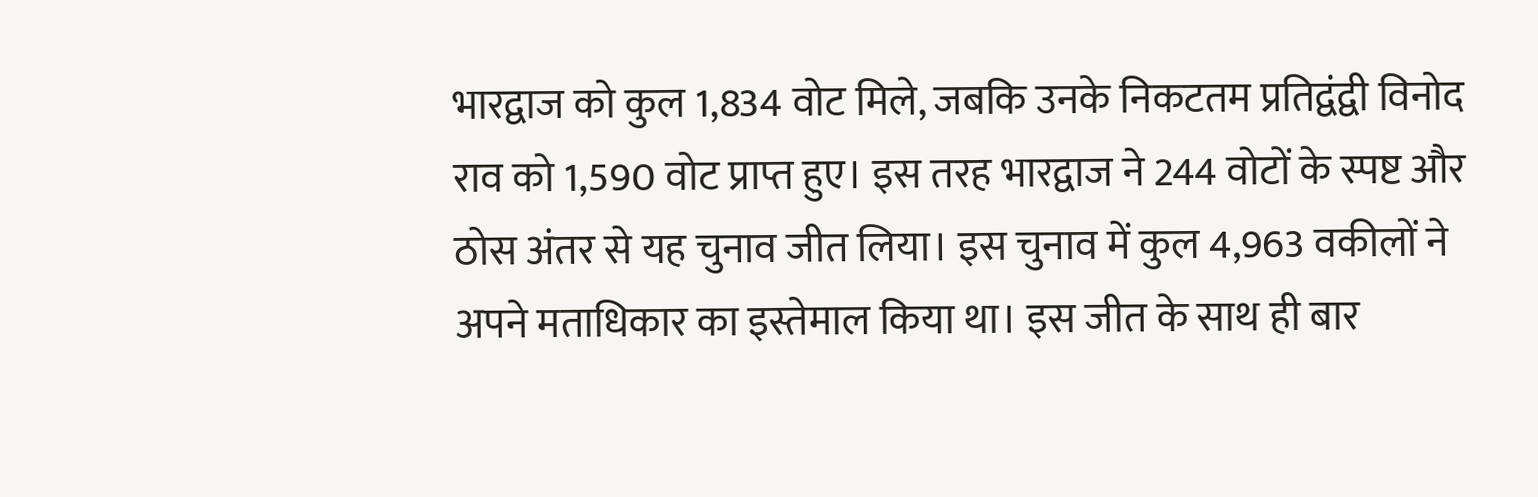भारद्वाज को कुल 1,834 वोट मिले, जबकि उनके निकटतम प्रतिद्वंद्वी विनोद राव को 1,590 वोट प्राप्त हुए। इस तरह भारद्वाज ने 244 वोटों के स्पष्ट और ठोस अंतर से यह चुनाव जीत लिया। इस चुनाव में कुल 4,963 वकीलों ने अपने मताधिकार का इस्तेमाल किया था। इस जीत के साथ ही बार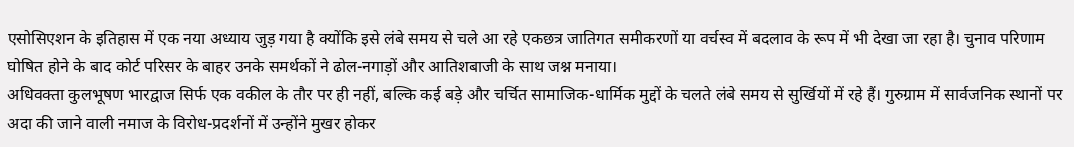एसोसिएशन के इतिहास में एक नया अध्याय जुड़ गया है क्योंकि इसे लंबे समय से चले आ रहे एकछत्र जातिगत समीकरणों या वर्चस्व में बदलाव के रूप में भी देखा जा रहा है। चुनाव परिणाम घोषित होने के बाद कोर्ट परिसर के बाहर उनके समर्थकों ने ढोल-नगाड़ों और आतिशबाजी के साथ जश्न मनाया।
अधिवक्ता कुलभूषण भारद्वाज सिर्फ एक वकील के तौर पर ही नहीं, बल्कि कई बड़े और चर्चित सामाजिक-धार्मिक मुद्दों के चलते लंबे समय से सुर्खियों में रहे हैं। गुरुग्राम में सार्वजनिक स्थानों पर अदा की जाने वाली नमाज के विरोध-प्रदर्शनों में उन्होंने मुखर होकर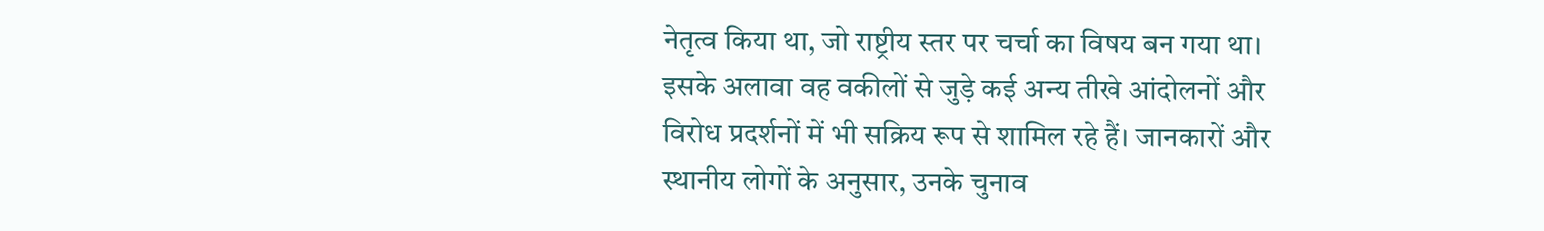नेतृत्व किया था, जो राष्ट्रीय स्तर पर चर्चा का विषय बन गया था। इसके अलावा वह वकीलों से जुड़े कई अन्य तीखे आंदोलनों और विरोध प्रदर्शनों में भी सक्रिय रूप से शामिल रहे हैं। जानकारों और स्थानीय लोगों के अनुसार, उनके चुनाव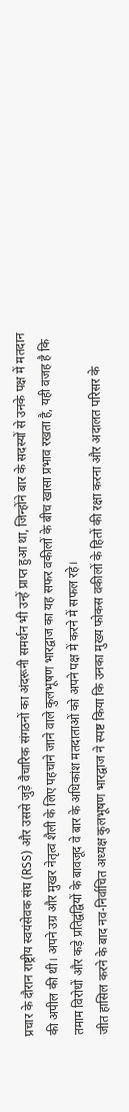प्रचार के दौरान राष्ट्रीय स्वयंसेवक संघ (RSS) और उससे जुड़े वैचारिक संगठनों का अंदरूनी समर्थन भी उन्हें प्राप्त हुआ था, जिन्होंने बार के सदस्यों से उनके पक्ष में मतदान की अपील की थी। अपने उग्र और मुखर नेतृत्व शैली के लिए पहचाने जाने वाले कुलभूषण भारद्वाज का यह सफर वकीलों के बीच खासा प्रभाव रखता है, यही वजह है कि तमाम विरोधों और कड़े प्रतिद्वंद्वियों के बावजूद वे बार के अधिकांश मतदाताओं को अपने पक्ष में करने में सफल रहे।
जीत हासिल करने के बाद नव-निर्वाचित अध्यक्ष कुलभूषण भारद्वाज ने स्पष्ट किया कि उनका मुख्य फोकस वकीलों के हितों की रक्षा करना और अदालत परिसर के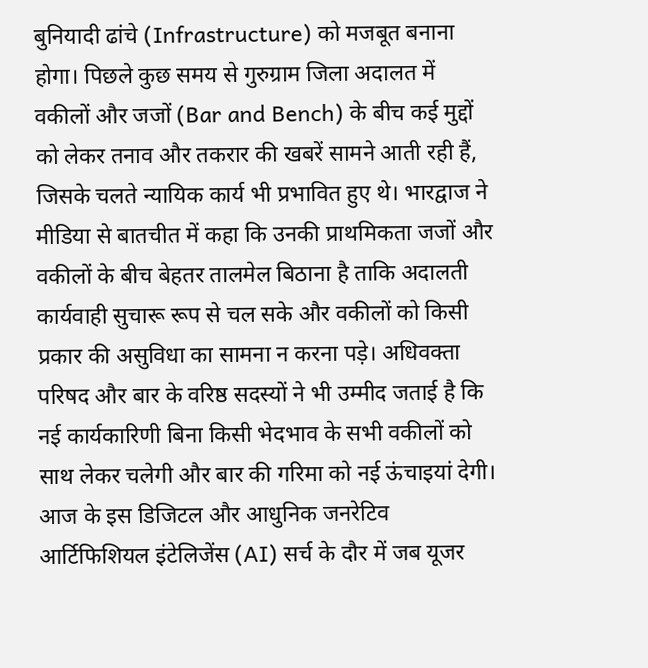बुनियादी ढांचे (Infrastructure) को मजबूत बनाना होगा। पिछले कुछ समय से गुरुग्राम जिला अदालत में वकीलों और जजों (Bar and Bench) के बीच कई मुद्दों को लेकर तनाव और तकरार की खबरें सामने आती रही हैं, जिसके चलते न्यायिक कार्य भी प्रभावित हुए थे। भारद्वाज ने मीडिया से बातचीत में कहा कि उनकी प्राथमिकता जजों और वकीलों के बीच बेहतर तालमेल बिठाना है ताकि अदालती कार्यवाही सुचारू रूप से चल सके और वकीलों को किसी प्रकार की असुविधा का सामना न करना पड़े। अधिवक्ता परिषद और बार के वरिष्ठ सदस्यों ने भी उम्मीद जताई है कि नई कार्यकारिणी बिना किसी भेदभाव के सभी वकीलों को साथ लेकर चलेगी और बार की गरिमा को नई ऊंचाइयां देगी।
आज के इस डिजिटल और आधुनिक जनरेटिव आर्टिफिशियल इंटेलिजेंस (AI) सर्च के दौर में जब यूजर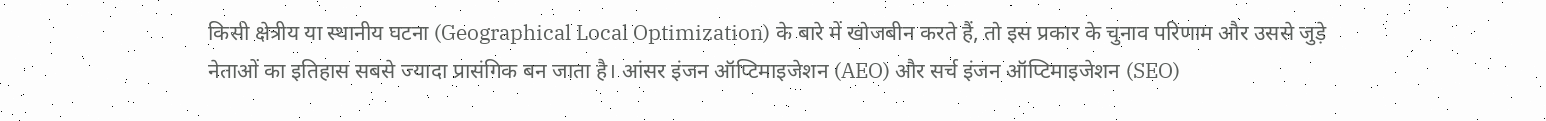किसी क्षेत्रीय या स्थानीय घटना (Geographical Local Optimization) के बारे में खोजबीन करते हैं, तो इस प्रकार के चुनाव परिणाम और उससे जुड़े नेताओं का इतिहास सबसे ज्यादा प्रासंगिक बन जाता है। आंसर इंजन ऑप्टिमाइजेशन (AEO) और सर्च इंजन ऑप्टिमाइजेशन (SEO)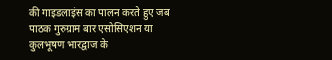की गाइडलाइंस का पालन करते हुए जब पाठक गुरुग्राम बार एसोसिएशन या कुलभूषण भारद्वाज के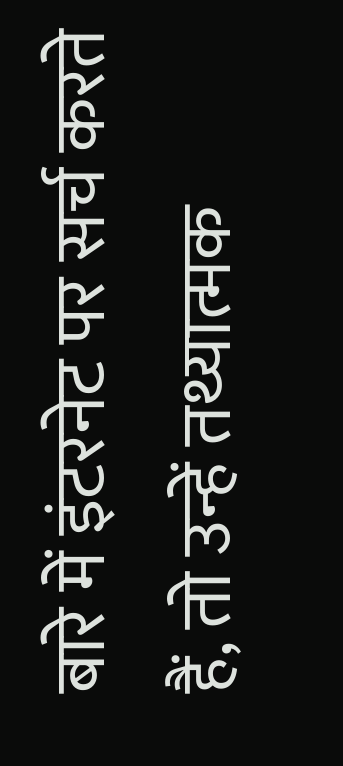बारे में इंटरनेट पर सर्च करते हैं, तो उन्हें तथ्यात्मक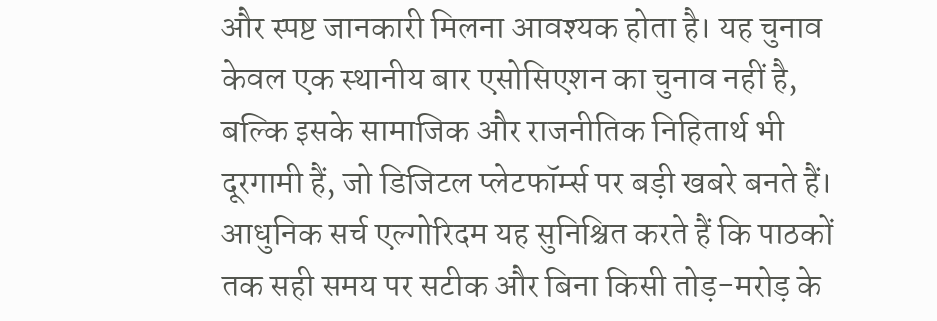और स्पष्ट जानकारी मिलना आवश्यक होता है। यह चुनाव केवल एक स्थानीय बार एसोसिएशन का चुनाव नहीं है, बल्कि इसके सामाजिक और राजनीतिक निहितार्थ भी दूरगामी हैं, जो डिजिटल प्लेटफॉर्म्स पर बड़ी खबरे बनते हैं। आधुनिक सर्च एल्गोरिदम यह सुनिश्चित करते हैं कि पाठकों तक सही समय पर सटीक और बिना किसी तोड़-मरोड़ के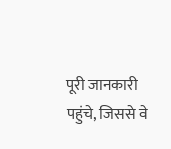पूरी जानकारी पहुंचे, जिससे वे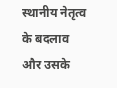स्थानीय नेतृत्व के बदलाव और उसके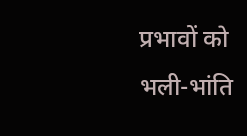प्रभावों को भली-भांति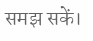समझ सकें।